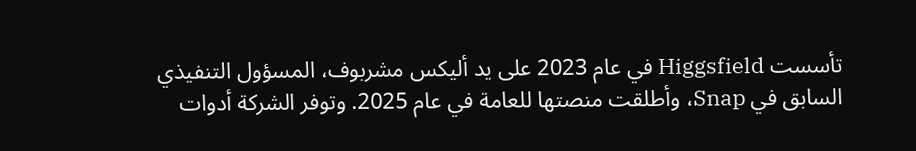تأسست Higgsfield في عام 2023 على يد أليكس مشربوف، المسؤول التنفيذي السابق في Snap، وأطلقت منصتها للعامة في عام 2025. وتوفر الشركة أدوات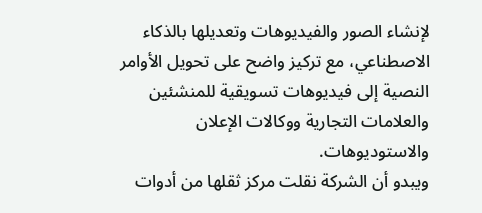لإنشاء الصور والفيديوهات وتعديلها بالذكاء الاصطناعي، مع تركيز واضح على تحويل الأوامر النصية إلى فيديوهات تسويقية للمنشئين والعلامات التجارية ووكالات الإعلان والاستوديوهات.
ويبدو أن الشركة نقلت مركز ثقلها من أدوات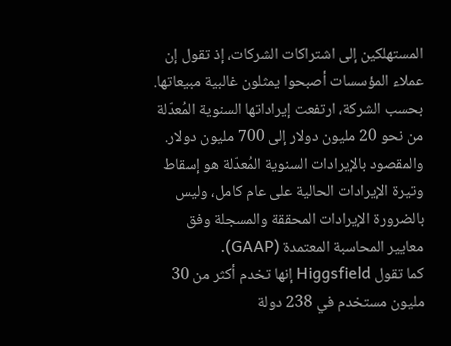المستهلكين إلى اشتراكات الشركات، إذ تقول إن عملاء المؤسسات أصبحوا يمثلون غالبية مبيعاتها.
بحسب الشركة، ارتفعت إيراداتها السنوية المُعدّلة من نحو 20 مليون دولار إلى 700 مليون دولار. والمقصود بالإيرادات السنوية المُعدّلة هو إسقاط وتيرة الإيرادات الحالية على عام كامل، وليس بالضرورة الإيرادات المحققة والمسجلة وفق معايير المحاسبة المعتمدة (GAAP).
كما تقول Higgsfield إنها تخدم أكثر من 30 مليون مستخدم في 238 دولة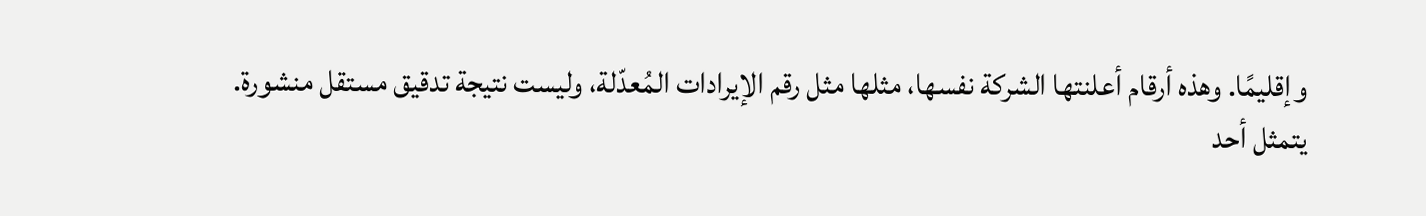وإقليمًا. وهذه أرقام أعلنتها الشركة نفسها، مثلها مثل رقم الإيرادات المُعدّلة، وليست نتيجة تدقيق مستقل منشورة.
يتمثل أحد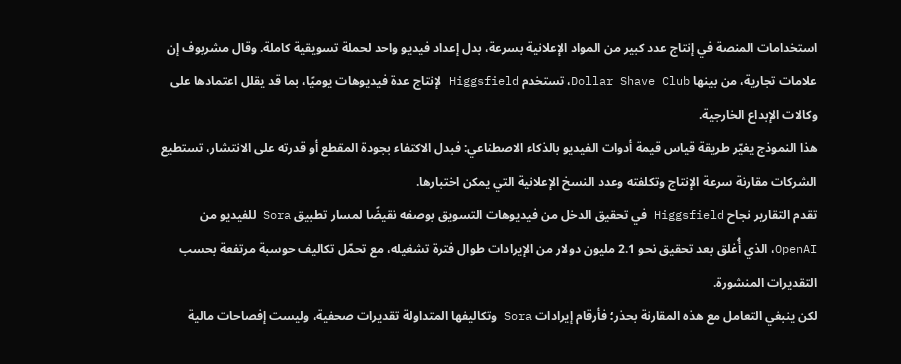استخدامات المنصة في إنتاج عدد كبير من المواد الإعلانية بسرعة، بدل إعداد فيديو واحد لحملة تسويقية كاملة. وقال مشربوف إن علامات تجارية، من بينها Dollar Shave Club، تستخدم Higgsfield لإنتاج عدة فيديوهات يوميًا، بما قد يقلل اعتمادها على وكالات الإبداع الخارجية.
هذا النموذج يغيّر طريقة قياس قيمة أدوات الفيديو بالذكاء الاصطناعي: فبدل الاكتفاء بجودة المقطع أو قدرته على الانتشار، تستطيع الشركات مقارنة سرعة الإنتاج وتكلفته وعدد النسخ الإعلانية التي يمكن اختبارها.
تقدم التقارير نجاح Higgsfield في تحقيق الدخل من فيديوهات التسويق بوصفه نقيضًا لمسار تطبيق Sora للفيديو من OpenAI، الذي أُغلق بعد تحقيق نحو 2.1 مليون دولار من الإيرادات طوال فترة تشغيله، مع تحمّل تكاليف حوسبة مرتفعة بحسب التقديرات المنشورة.
لكن ينبغي التعامل مع هذه المقارنة بحذر؛ فأرقام إيرادات Sora وتكاليفها المتداولة تقديرات صحفية، وليست إفصاحات مالية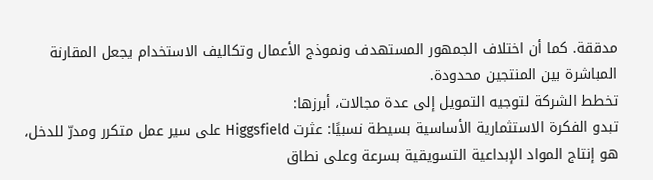مدققة. كما أن اختلاف الجمهور المستهدف ونموذج الأعمال وتكاليف الاستخدام يجعل المقارنة المباشرة بين المنتجين محدودة.
تخطط الشركة لتوجيه التمويل إلى عدة مجالات، أبرزها:
تبدو الفكرة الاستثمارية الأساسية بسيطة نسبيًا: عثرت Higgsfield على سير عمل متكرر ومدرّ للدخل، هو إنتاج المواد الإبداعية التسويقية بسرعة وعلى نطاق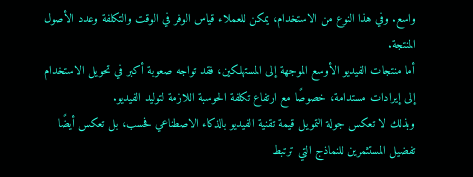واسع. وفي هذا النوع من الاستخدام، يمكن للعملاء قياس الوفر في الوقت والتكلفة وعدد الأصول المنتجة.
أما منتجات الفيديو الأوسع الموجهة إلى المستهلكين، فقد تواجه صعوبة أكبر في تحويل الاستخدام إلى إيرادات مستدامة، خصوصًا مع ارتفاع تكلفة الحوسبة اللازمة لتوليد الفيديو.
وبذلك لا تعكس جولة التمويل قيمة تقنية الفيديو بالذكاء الاصطناعي فحسب، بل تعكس أيضًا تفضيل المستثمرين للنماذج التي ترتبط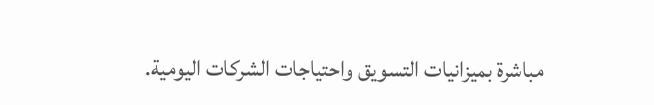مباشرة بميزانيات التسويق واحتياجات الشركات اليومية.